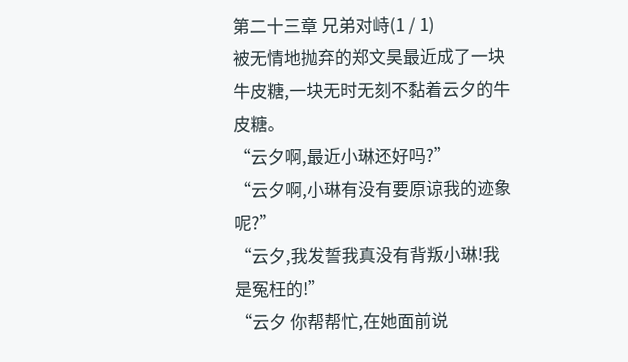第二十三章 兄弟对峙(1 / 1)
被无情地抛弃的郑文昊最近成了一块牛皮糖,一块无时无刻不黏着云夕的牛皮糖。
“云夕啊,最近小琳还好吗?”
“云夕啊,小琳有没有要原谅我的迹象呢?”
“云夕,我发誓我真没有背叛小琳!我是冤枉的!”
“云夕 你帮帮忙,在她面前说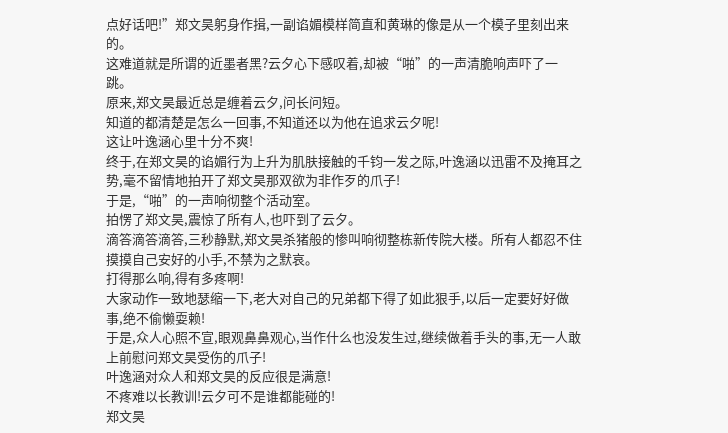点好话吧!”郑文昊躬身作揖,一副谄媚模样简直和黄琳的像是从一个模子里刻出来的。
这难道就是所谓的近墨者黑?云夕心下感叹着,却被“啪”的一声清脆响声吓了一跳。
原来,郑文昊最近总是缠着云夕,问长问短。
知道的都清楚是怎么一回事,不知道还以为他在追求云夕呢!
这让叶逸涵心里十分不爽!
终于,在郑文昊的谄媚行为上升为肌肤接触的千钧一发之际,叶逸涵以迅雷不及掩耳之势,毫不留情地拍开了郑文昊那双欲为非作歹的爪子!
于是,“啪”的一声响彻整个活动室。
拍愣了郑文昊,震惊了所有人,也吓到了云夕。
滴答滴答滴答,三秒静默,郑文昊杀猪般的惨叫响彻整栋新传院大楼。所有人都忍不住摸摸自己安好的小手,不禁为之默哀。
打得那么响,得有多疼啊!
大家动作一致地瑟缩一下,老大对自己的兄弟都下得了如此狠手,以后一定要好好做事,绝不偷懒耍赖!
于是,众人心照不宣,眼观鼻鼻观心,当作什么也没发生过,继续做着手头的事,无一人敢上前慰问郑文昊受伤的爪子!
叶逸涵对众人和郑文昊的反应很是满意!
不疼难以长教训!云夕可不是谁都能碰的!
郑文昊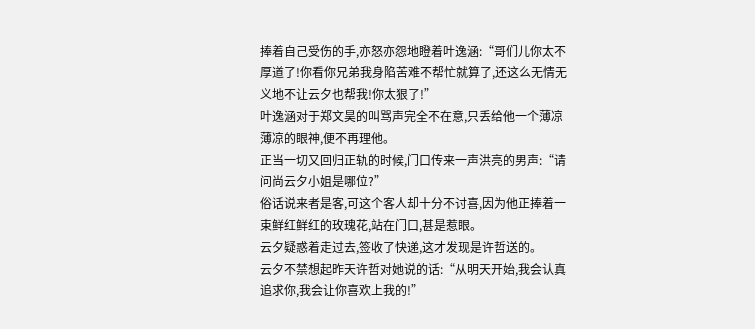捧着自己受伤的手,亦怒亦怨地瞪着叶逸涵:“哥们儿你太不厚道了!你看你兄弟我身陷苦难不帮忙就算了,还这么无情无义地不让云夕也帮我!你太狠了!”
叶逸涵对于郑文昊的叫骂声完全不在意,只丢给他一个薄凉薄凉的眼神,便不再理他。
正当一切又回归正轨的时候,门口传来一声洪亮的男声:“请问尚云夕小姐是哪位?”
俗话说来者是客,可这个客人却十分不讨喜,因为他正捧着一束鲜红鲜红的玫瑰花,站在门口,甚是惹眼。
云夕疑惑着走过去,签收了快递,这才发现是许哲送的。
云夕不禁想起昨天许哲对她说的话:“从明天开始,我会认真追求你,我会让你喜欢上我的!”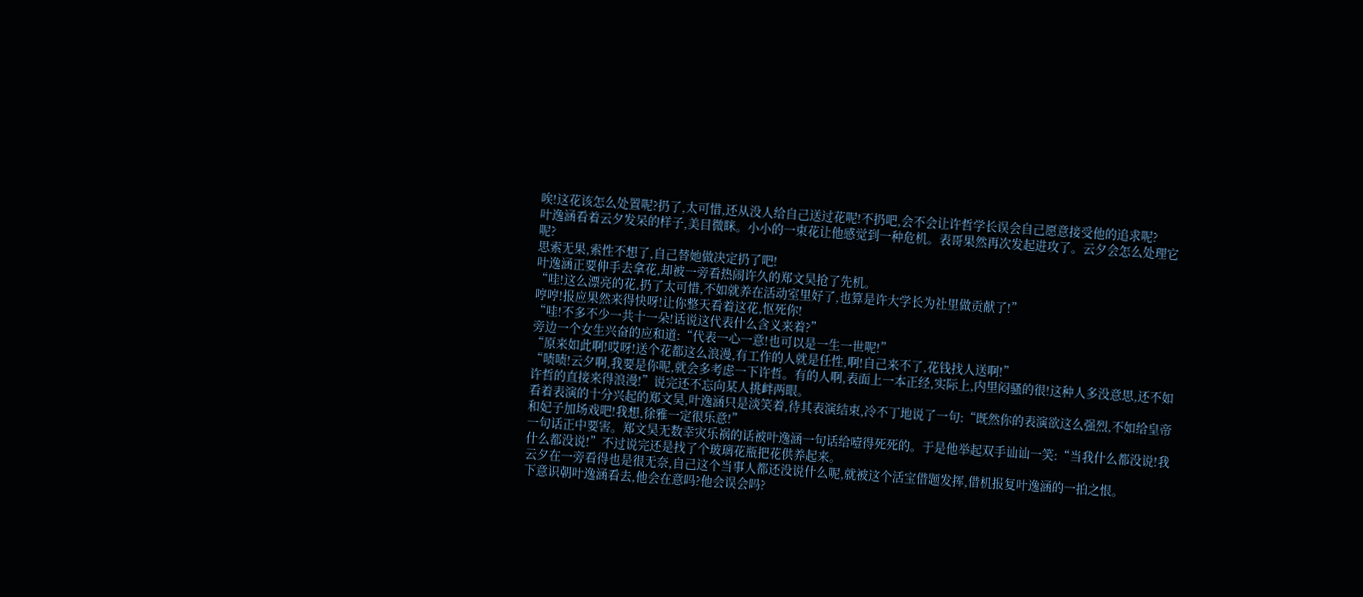唉!这花该怎么处置呢?扔了,太可惜,还从没人给自己送过花呢!不扔吧,会不会让许哲学长误会自己愿意接受他的追求呢?
叶逸涵看着云夕发呆的样子,美目微眯。小小的一束花让他感觉到一种危机。表哥果然再次发起进攻了。云夕会怎么处理它呢?
思索无果,索性不想了,自己替她做决定扔了吧!
叶逸涵正要伸手去拿花,却被一旁看热闹许久的郑文昊抢了先机。
“哇!这么漂亮的花,扔了太可惜,不如就养在活动室里好了,也算是许大学长为社里做贡献了!”
哼哼!报应果然来得快呀!让你整天看着这花,怄死你!
“哇!不多不少一共十一朵!话说这代表什么含义来着?”
旁边一个女生兴奋的应和道:“代表一心一意!也可以是一生一世呢!”
“原来如此啊!哎呀!送个花都这么浪漫,有工作的人就是任性,啊!自己来不了,花钱找人送啊!”
“啧啧!云夕啊,我要是你呢,就会多考虑一下许哲。有的人啊,表面上一本正经,实际上,内里闷骚的很!这种人多没意思,还不如许哲的直接来得浪漫!”说完还不忘向某人挑衅两眼。
看着表演的十分兴起的郑文昊,叶逸涵只是淡笑着,待其表演结束,冷不丁地说了一句:“既然你的表演欲这么强烈,不如给皇帝和妃子加场戏吧!我想,徐雅一定很乐意!”
一句话正中要害。郑文昊无数幸灾乐祸的话被叶逸涵一句话给噎得死死的。于是他举起双手讪讪一笑:“当我什么都没说!我什么都没说!”不过说完还是找了个玻璃花瓶把花供养起来。
云夕在一旁看得也是很无奈,自己这个当事人都还没说什么呢,就被这个活宝借题发挥,借机报复叶逸涵的一拍之恨。
下意识朝叶逸涵看去,他会在意吗?他会误会吗?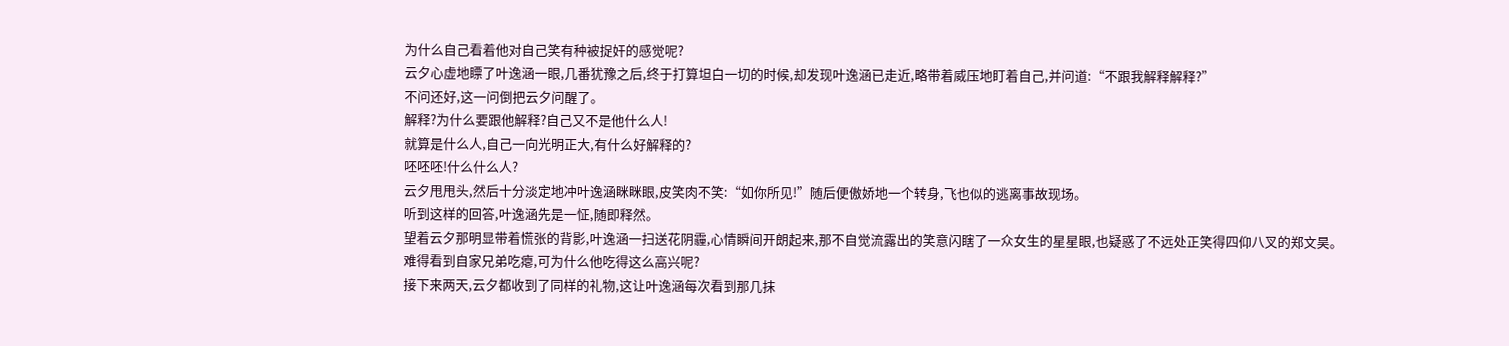为什么自己看着他对自己笑有种被捉奸的感觉呢?
云夕心虚地瞟了叶逸涵一眼,几番犹豫之后,终于打算坦白一切的时候,却发现叶逸涵已走近,略带着威压地盯着自己,并问道:“不跟我解释解释?”
不问还好,这一问倒把云夕问醒了。
解释?为什么要跟他解释?自己又不是他什么人!
就算是什么人,自己一向光明正大,有什么好解释的?
呸呸呸!什么什么人?
云夕甩甩头,然后十分淡定地冲叶逸涵眯眯眼,皮笑肉不笑:“如你所见!”随后便傲娇地一个转身,飞也似的逃离事故现场。
听到这样的回答,叶逸涵先是一怔,随即释然。
望着云夕那明显带着慌张的背影,叶逸涵一扫送花阴霾,心情瞬间开朗起来,那不自觉流露出的笑意闪瞎了一众女生的星星眼,也疑惑了不远处正笑得四仰八叉的郑文昊。
难得看到自家兄弟吃瘪,可为什么他吃得这么高兴呢?
接下来两天,云夕都收到了同样的礼物,这让叶逸涵每次看到那几抹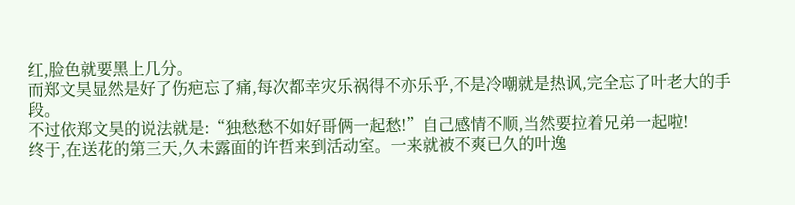红,脸色就要黑上几分。
而郑文昊显然是好了伤疤忘了痛,每次都幸灾乐祸得不亦乐乎,不是冷嘲就是热讽,完全忘了叶老大的手段。
不过依郑文昊的说法就是:“独愁愁不如好哥俩一起愁!”自己感情不顺,当然要拉着兄弟一起啦!
终于,在送花的第三天,久未露面的许哲来到活动室。一来就被不爽已久的叶逸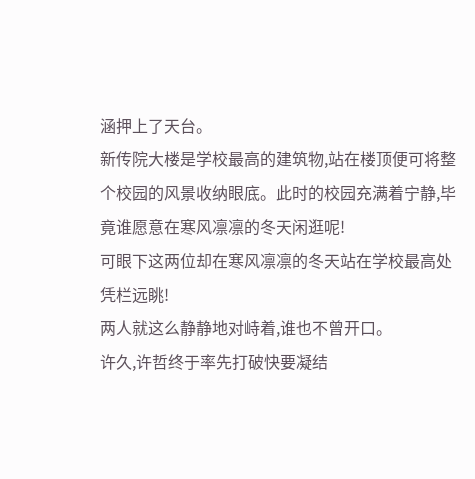涵押上了天台。
新传院大楼是学校最高的建筑物,站在楼顶便可将整个校园的风景收纳眼底。此时的校园充满着宁静,毕竟谁愿意在寒风凛凛的冬天闲逛呢!
可眼下这两位却在寒风凛凛的冬天站在学校最高处凭栏远眺!
两人就这么静静地对峙着,谁也不曾开口。
许久,许哲终于率先打破快要凝结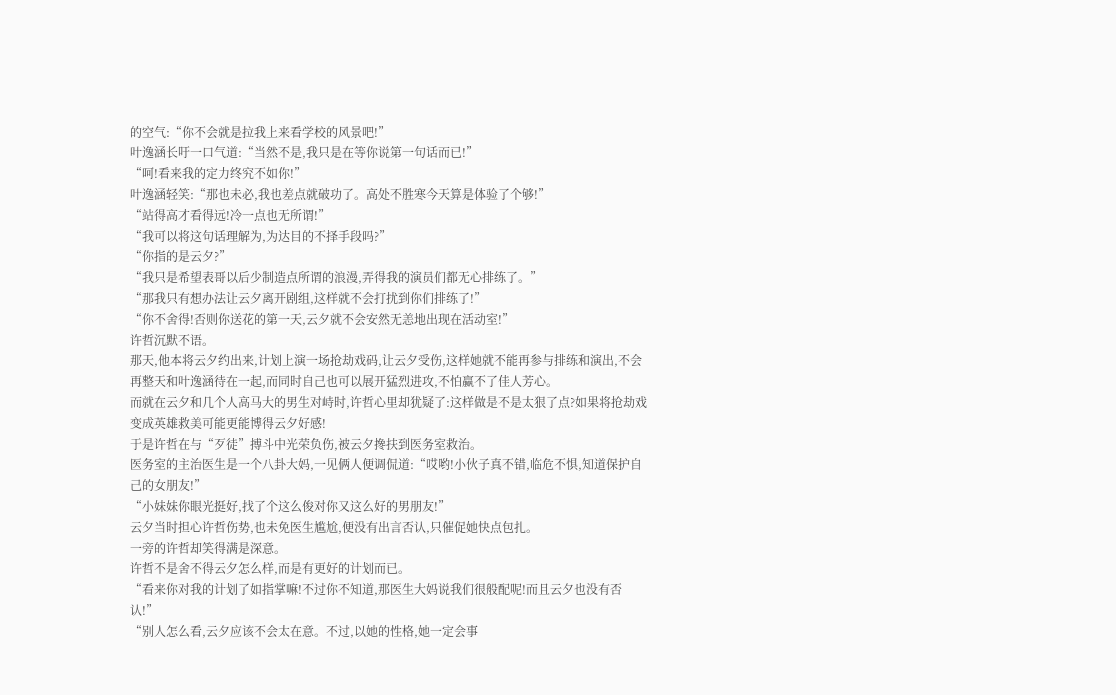的空气:“你不会就是拉我上来看学校的风景吧!”
叶逸涵长吁一口气道:“当然不是,我只是在等你说第一句话而已!”
“呵!看来我的定力终究不如你!”
叶逸涵轻笑:“那也未必,我也差点就破功了。高处不胜寒今天算是体验了个够!”
“站得高才看得远!冷一点也无所谓!”
“我可以将这句话理解为,为达目的不择手段吗?”
“你指的是云夕?”
“我只是希望表哥以后少制造点所谓的浪漫,弄得我的演员们都无心排练了。”
“那我只有想办法让云夕离开剧组,这样就不会打扰到你们排练了!”
“你不舍得!否则你送花的第一天,云夕就不会安然无恙地出现在活动室!”
许哲沉默不语。
那天,他本将云夕约出来,计划上演一场抢劫戏码,让云夕受伤,这样她就不能再参与排练和演出,不会再整天和叶逸涵待在一起,而同时自己也可以展开猛烈进攻,不怕赢不了佳人芳心。
而就在云夕和几个人高马大的男生对峙时,许哲心里却犹疑了:这样做是不是太狠了点?如果将抢劫戏变成英雄救美可能更能博得云夕好感!
于是许哲在与“歹徒”搏斗中光荣负伤,被云夕搀扶到医务室救治。
医务室的主治医生是一个八卦大妈,一见俩人便调侃道:“哎哟!小伙子真不错,临危不惧,知道保护自己的女朋友!”
“小妹妹你眼光挺好,找了个这么俊对你又这么好的男朋友!”
云夕当时担心许哲伤势,也未免医生尴尬,便没有出言否认,只催促她快点包扎。
一旁的许哲却笑得满是深意。
许哲不是舍不得云夕怎么样,而是有更好的计划而已。
“看来你对我的计划了如指掌嘛!不过你不知道,那医生大妈说我们很般配呢!而且云夕也没有否认!”
“别人怎么看,云夕应该不会太在意。不过,以她的性格,她一定会事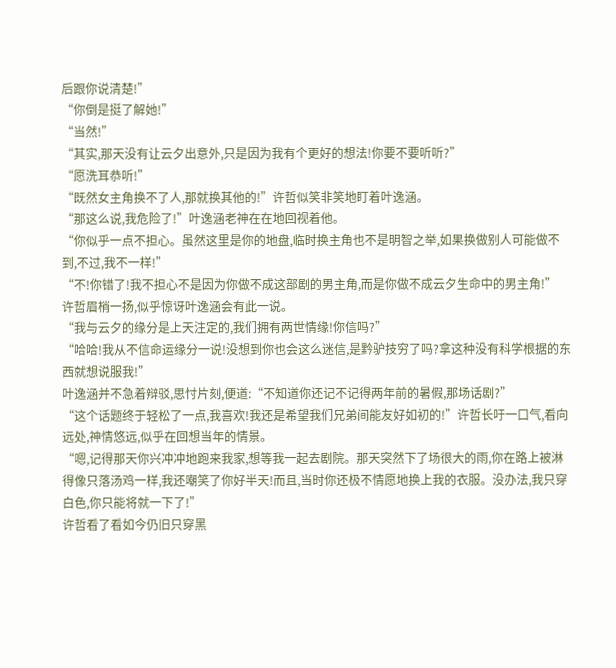后跟你说清楚!”
“你倒是挺了解她!”
“当然!”
“其实,那天没有让云夕出意外,只是因为我有个更好的想法!你要不要听听?”
“愿洗耳恭听!”
“既然女主角换不了人,那就换其他的!”许哲似笑非笑地盯着叶逸涵。
“那这么说,我危险了!”叶逸涵老神在在地回视着他。
“你似乎一点不担心。虽然这里是你的地盘,临时换主角也不是明智之举,如果换做别人可能做不到,不过,我不一样!”
“不!你错了!我不担心不是因为你做不成这部剧的男主角,而是你做不成云夕生命中的男主角!”
许哲眉梢一扬,似乎惊讶叶逸涵会有此一说。
“我与云夕的缘分是上天注定的,我们拥有两世情缘!你信吗?”
“哈哈!我从不信命运缘分一说!没想到你也会这么迷信,是黔驴技穷了吗?拿这种没有科学根据的东西就想说服我!”
叶逸涵并不急着辩驳,思忖片刻,便道:“不知道你还记不记得两年前的暑假,那场话剧?”
“这个话题终于轻松了一点,我喜欢!我还是希望我们兄弟间能友好如初的!”许哲长吁一口气,看向远处,神情悠远,似乎在回想当年的情景。
“嗯,记得那天你兴冲冲地跑来我家,想等我一起去剧院。那天突然下了场很大的雨,你在路上被淋得像只落汤鸡一样,我还嘲笑了你好半天!而且,当时你还极不情愿地换上我的衣服。没办法,我只穿白色,你只能将就一下了!”
许哲看了看如今仍旧只穿黑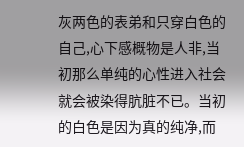灰两色的表弟和只穿白色的自己,心下感概物是人非,当初那么单纯的心性进入社会就会被染得肮脏不已。当初的白色是因为真的纯净,而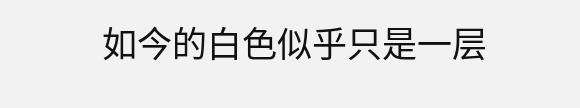如今的白色似乎只是一层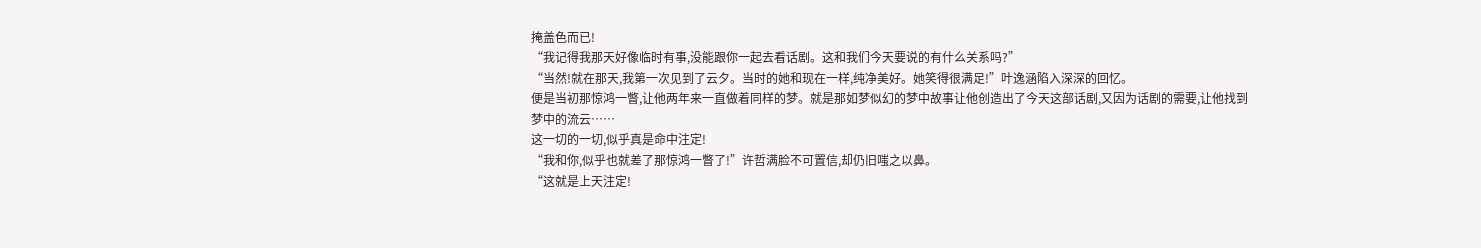掩盖色而已!
“我记得我那天好像临时有事,没能跟你一起去看话剧。这和我们今天要说的有什么关系吗?”
“当然!就在那天,我第一次见到了云夕。当时的她和现在一样,纯净美好。她笑得很满足!”叶逸涵陷入深深的回忆。
便是当初那惊鸿一瞥,让他两年来一直做着同样的梦。就是那如梦似幻的梦中故事让他创造出了今天这部话剧,又因为话剧的需要,让他找到梦中的流云……
这一切的一切,似乎真是命中注定!
“我和你,似乎也就差了那惊鸿一瞥了!”许哲满脸不可置信,却仍旧嗤之以鼻。
“这就是上天注定!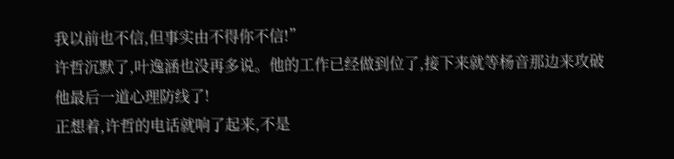我以前也不信,但事实由不得你不信!”
许哲沉默了,叶逸涵也没再多说。他的工作已经做到位了,接下来就等杨音那边来攻破他最后一道心理防线了!
正想着,许哲的电话就响了起来,不是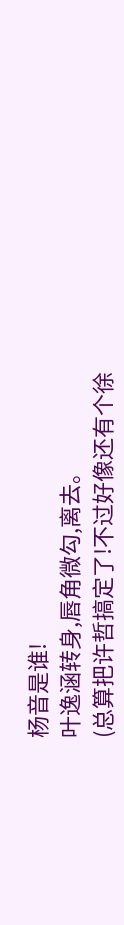杨音是谁!
叶逸涵转身,唇角微勾,离去。
(总算把许哲搞定了!不过好像还有个徐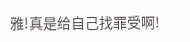雅!真是给自己找罪受啊!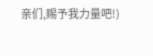亲们,赐予我力量吧!)